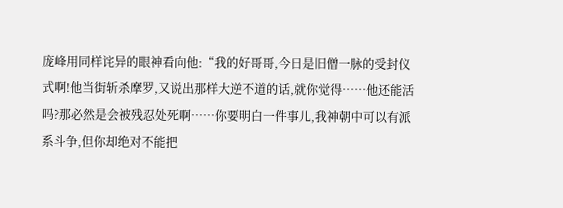庞峰用同样诧异的眼神看向他:“我的好哥哥,今日是旧僧一脉的受封仪式啊!他当街斩杀摩罗,又说出那样大逆不道的话,就你觉得……他还能活吗?那必然是会被残忍处死啊……你要明白一件事儿,我神朝中可以有派系斗争,但你却绝对不能把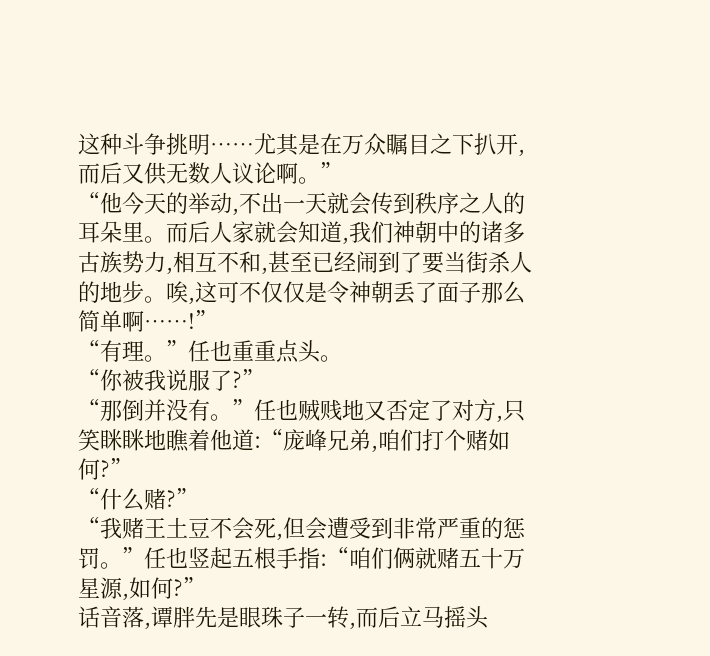这种斗争挑明……尤其是在万众瞩目之下扒开,而后又供无数人议论啊。”
“他今天的举动,不出一天就会传到秩序之人的耳朵里。而后人家就会知道,我们神朝中的诸多古族势力,相互不和,甚至已经闹到了要当街杀人的地步。唉,这可不仅仅是令神朝丢了面子那么简单啊……!”
“有理。”任也重重点头。
“你被我说服了?”
“那倒并没有。”任也贼贱地又否定了对方,只笑眯眯地瞧着他道:“庞峰兄弟,咱们打个赌如何?”
“什么赌?”
“我赌王土豆不会死,但会遭受到非常严重的惩罚。”任也竖起五根手指:“咱们俩就赌五十万星源,如何?”
话音落,谭胖先是眼珠子一转,而后立马摇头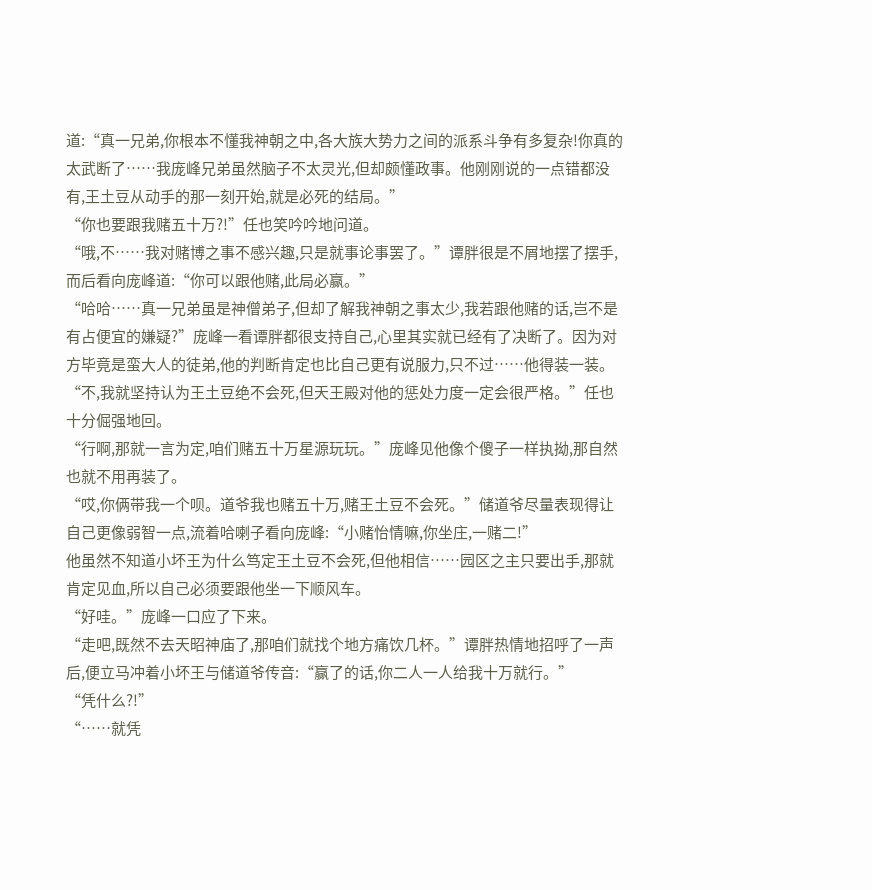道:“真一兄弟,你根本不懂我神朝之中,各大族大势力之间的派系斗争有多复杂!你真的太武断了……我庞峰兄弟虽然脑子不太灵光,但却颇懂政事。他刚刚说的一点错都没有,王土豆从动手的那一刻开始,就是必死的结局。”
“你也要跟我赌五十万?!”任也笑吟吟地问道。
“哦,不……我对赌博之事不感兴趣,只是就事论事罢了。”谭胖很是不屑地摆了摆手,而后看向庞峰道:“你可以跟他赌,此局必赢。”
“哈哈……真一兄弟虽是神僧弟子,但却了解我神朝之事太少,我若跟他赌的话,岂不是有占便宜的嫌疑?”庞峰一看谭胖都很支持自己,心里其实就已经有了决断了。因为对方毕竟是蛮大人的徒弟,他的判断肯定也比自己更有说服力,只不过……他得装一装。
“不,我就坚持认为王土豆绝不会死,但天王殿对他的惩处力度一定会很严格。”任也十分倔强地回。
“行啊,那就一言为定,咱们赌五十万星源玩玩。”庞峰见他像个傻子一样执拗,那自然也就不用再装了。
“哎,你俩带我一个呗。道爷我也赌五十万,赌王土豆不会死。”储道爷尽量表现得让自己更像弱智一点,流着哈喇子看向庞峰:“小赌怡情嘛,你坐庄,一赌二!”
他虽然不知道小坏王为什么笃定王土豆不会死,但他相信……园区之主只要出手,那就肯定见血,所以自己必须要跟他坐一下顺风车。
“好哇。”庞峰一口应了下来。
“走吧,既然不去天昭神庙了,那咱们就找个地方痛饮几杯。”谭胖热情地招呼了一声后,便立马冲着小坏王与储道爷传音:“赢了的话,你二人一人给我十万就行。”
“凭什么?!”
“……就凭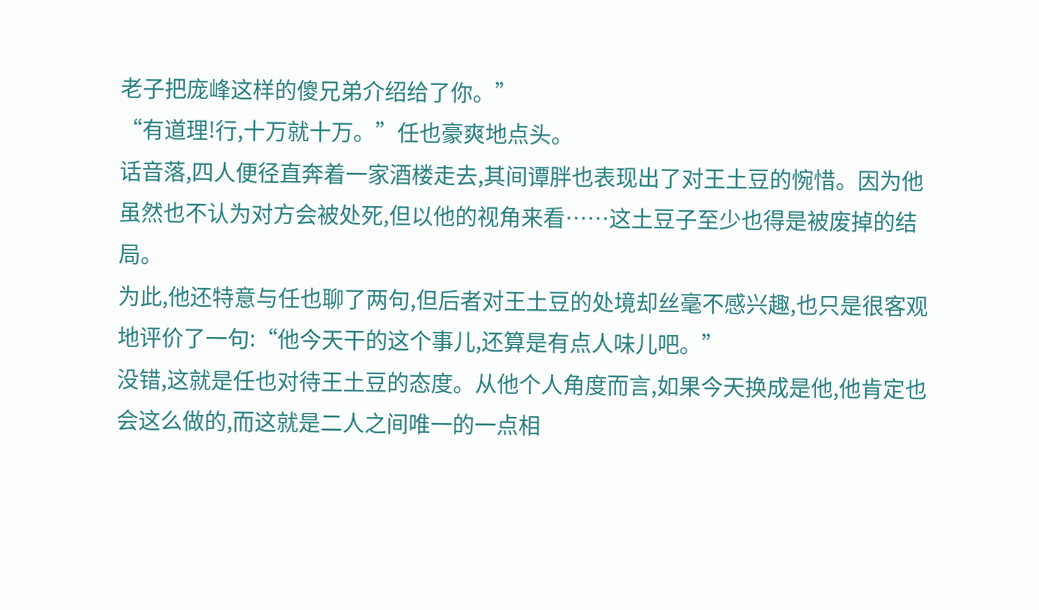老子把庞峰这样的傻兄弟介绍给了你。”
“有道理!行,十万就十万。”任也豪爽地点头。
话音落,四人便径直奔着一家酒楼走去,其间谭胖也表现出了对王土豆的惋惜。因为他虽然也不认为对方会被处死,但以他的视角来看……这土豆子至少也得是被废掉的结局。
为此,他还特意与任也聊了两句,但后者对王土豆的处境却丝毫不感兴趣,也只是很客观地评价了一句:“他今天干的这个事儿,还算是有点人味儿吧。”
没错,这就是任也对待王土豆的态度。从他个人角度而言,如果今天换成是他,他肯定也会这么做的,而这就是二人之间唯一的一点相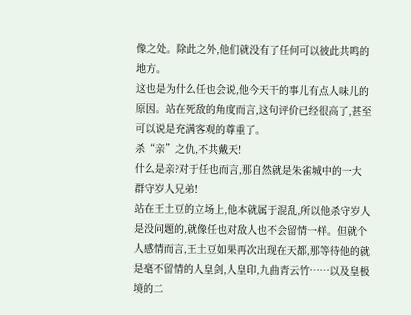像之处。除此之外,他们就没有了任何可以彼此共鸣的地方。
这也是为什么任也会说,他今天干的事儿有点人味儿的原因。站在死敌的角度而言,这句评价已经很高了,甚至可以说是充满客观的尊重了。
杀“亲”之仇,不共戴天!
什么是亲?对于任也而言,那自然就是朱雀城中的一大群守岁人兄弟!
站在王土豆的立场上,他本就属于混乱,所以他杀守岁人是没问题的,就像任也对敌人也不会留情一样。但就个人感情而言,王土豆如果再次出现在天都,那等待他的就是毫不留情的人皇剑,人皇印,九曲青云竹……以及皇极境的二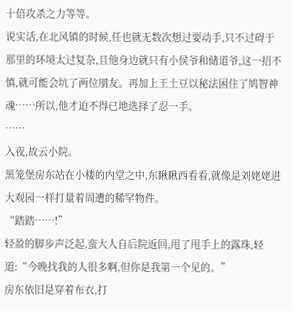十倍攻杀之力等等。
说实话,在北风镇的时候,任也就无数次想过要动手,只不过碍于那里的环境太过复杂,且他身边就只有小侯爷和储道爷,这一招不慎,就可能会坑了两位朋友。再加上王土豆以秘法困住了鸠智神魂……所以,他才迫不得已地选择了忍一手。
……
入夜,故云小院。
黑笼堡房东站在小楼的内堂之中,东瞅瞅西看看,就像是刘姥姥进大观园一样打量着周遭的稀罕物件。
“踏踏……!”
轻盈的脚步声泛起,蛮大人自后院返回,甩了甩手上的露珠,轻道:“今晚找我的人很多啊,但你是我第一个见的。”
房东依旧是穿着布衣,打